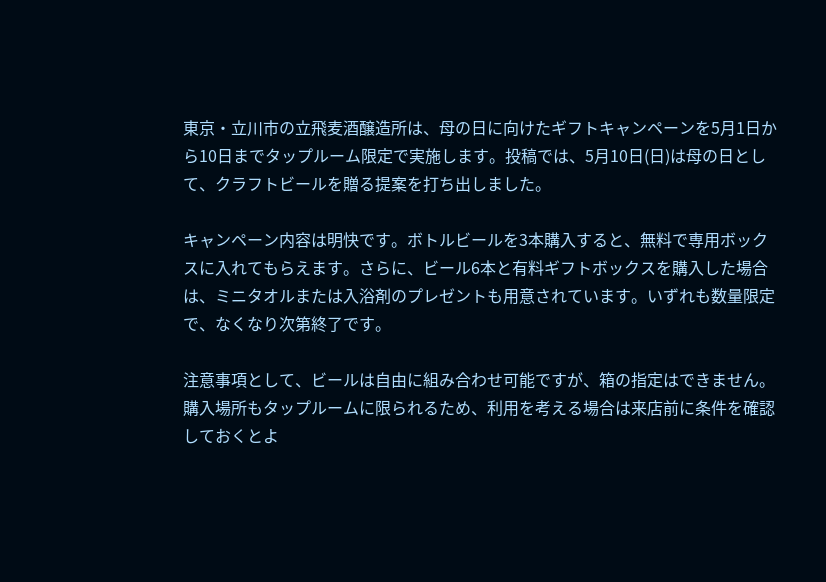東京・立川市の立飛麦酒醸造所は、母の日に向けたギフトキャンペーンを5月1日から10日までタップルーム限定で実施します。投稿では、5月10日(日)は母の日として、クラフトビールを贈る提案を打ち出しました。

キャンペーン内容は明快です。ボトルビールを3本購入すると、無料で専用ボックスに入れてもらえます。さらに、ビール6本と有料ギフトボックスを購入した場合は、ミニタオルまたは入浴剤のプレゼントも用意されています。いずれも数量限定で、なくなり次第終了です。

注意事項として、ビールは自由に組み合わせ可能ですが、箱の指定はできません。購入場所もタップルームに限られるため、利用を考える場合は来店前に条件を確認しておくとよ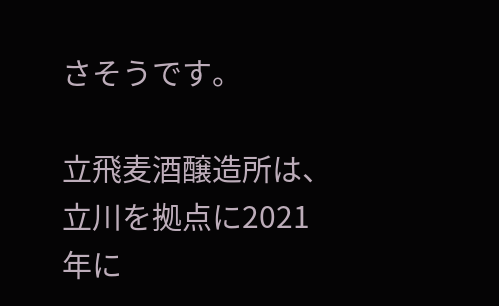さそうです。

立飛麦酒醸造所は、立川を拠点に2021年に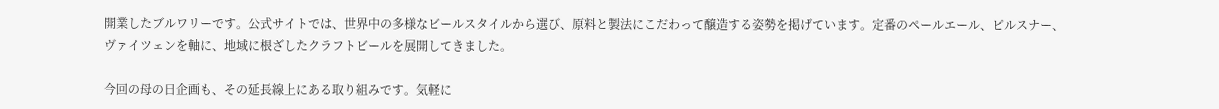開業したブルワリーです。公式サイトでは、世界中の多様なビールスタイルから選び、原料と製法にこだわって醸造する姿勢を掲げています。定番のペールエール、ピルスナー、ヴァイツェンを軸に、地域に根ざしたクラフトビールを展開してきました。

今回の母の日企画も、その延長線上にある取り組みです。気軽に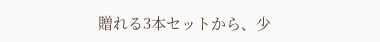贈れる3本セットから、少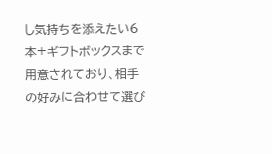し気持ちを添えたい6本+ギフトボックスまで用意されており、相手の好みに合わせて選び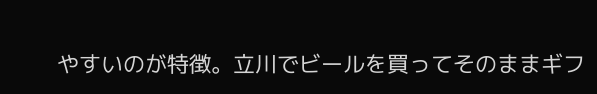やすいのが特徴。立川でビールを買ってそのままギフ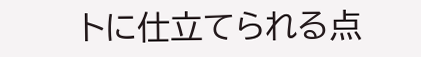トに仕立てられる点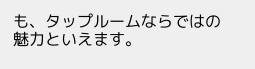も、タップルームならではの魅力といえます。